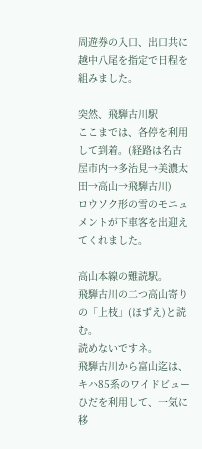周遊券の入口、出口共に越中八尾を指定で日程を組みました。

突然、飛騨古川駅
ここまでは、各停を利用して到着。(経路は名古屋市内→多治見→美濃太田→高山→飛騨古川)
ロウソク形の雪のモニュメントが下車客を出迎えてくれました。

高山本線の難読駅。
飛騨古川の二つ高山寄りの「上枝」(ほずえ)と読む。
読めないですネ。
飛騨古川から富山迄は、キハ85系のワイドビューひだを利用して、一気に移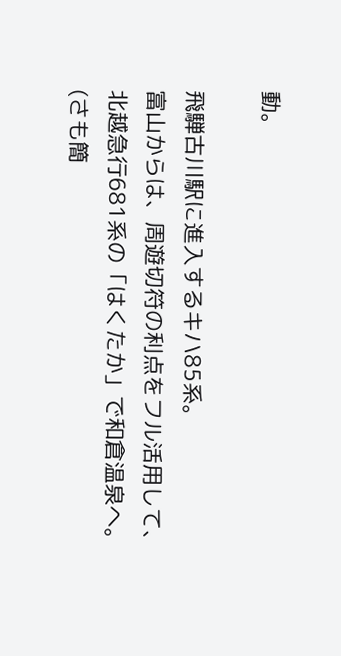動。

飛騨古川駅に進入するキハ85系。
富山からは、周遊切符の利点をフル活用して、北越急行681系の「はくたか」で和倉温泉へ。
(さも簡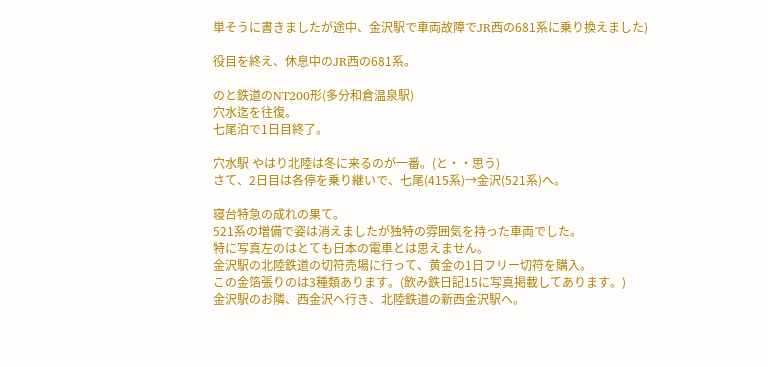単そうに書きましたが途中、金沢駅で車両故障でJR西の681系に乗り換えました)

役目を終え、休息中のJR西の681系。

のと鉄道のNT200形(多分和倉温泉駅)
穴水迄を往復。
七尾泊で1日目終了。

穴水駅 やはり北陸は冬に来るのが一番。(と・・思う)
さて、2日目は各停を乗り継いで、七尾(415系)→金沢(521系)へ。

寝台特急の成れの果て。
521系の増備で姿は消えましたが独特の雰囲気を持った車両でした。
特に写真左のはとても日本の電車とは思えません。
金沢駅の北陸鉄道の切符売場に行って、黄金の1日フリー切符を購入。
この金箔張りのは3種類あります。(飲み鉄日記15に写真掲載してあります。)
金沢駅のお隣、西金沢へ行き、北陸鉄道の新西金沢駅へ。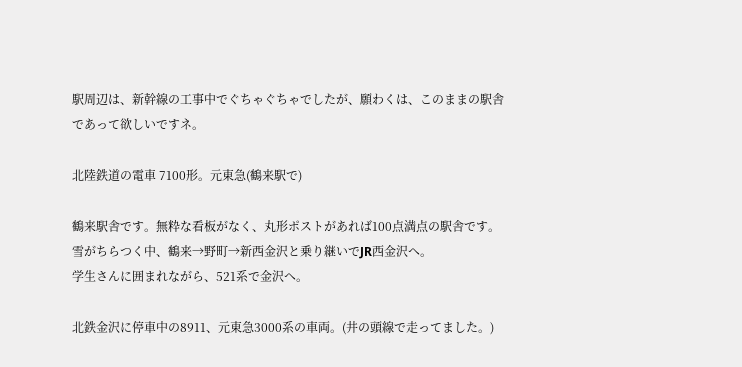駅周辺は、新幹線の工事中でぐちゃぐちゃでしたが、願わくは、このままの駅舎であって欲しいですネ。

北陸鉄道の電車 7100形。元東急(鶴来駅で)

鶴来駅舎です。無粋な看板がなく、丸形ポストがあれば100点満点の駅舎です。
雪がちらつく中、鶴来→野町→新西金沢と乗り継いでJR西金沢へ。
学生さんに囲まれながら、521系で金沢へ。

北鉄金沢に停車中の8911、元東急3000系の車両。(井の頭線で走ってました。)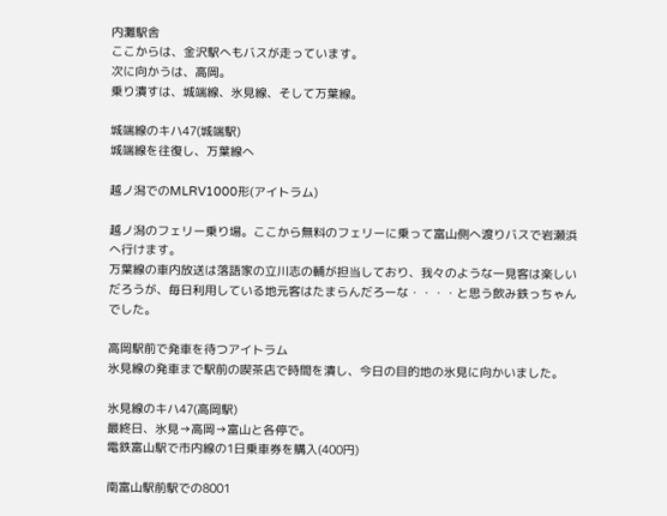内灘駅舎
ここからは、金沢駅へもバスが走っています。
次に向かうは、高岡。
乗り潰すは、城端線、氷見線、そして万葉線。

城端線のキハ47(城端駅)
城端線を往復し、万葉線へ

越ノ潟でのMLRV1000形(アイトラム)

越ノ潟のフェリー乗り場。ここから無料のフェリーに乗って富山側へ渡りバスで岩瀬浜へ行けます。
万葉線の車内放送は落語家の立川志の輔が担当しており、我々のような一見客は楽しいだろうが、毎日利用している地元客はたまらんだろーな・・・・と思う飲み鉄っちゃんでした。

高岡駅前で発車を待つアイトラム
氷見線の発車まで駅前の喫茶店で時間を潰し、今日の目的地の氷見に向かいました。

氷見線のキハ47(高岡駅)
最終日、氷見→高岡→富山と各停で。
電鉄富山駅で市内線の1日乗車券を購入(400円)

南富山駅前駅での8001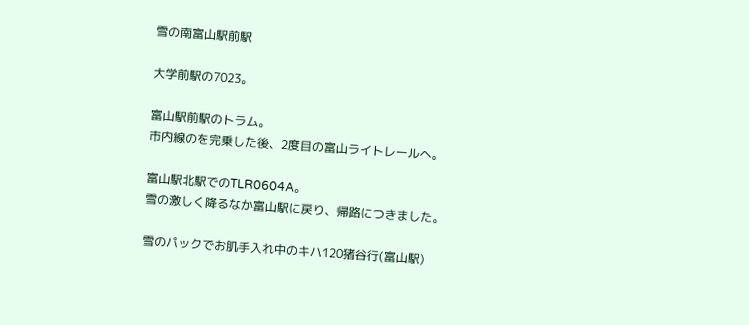雪の南富山駅前駅

大学前駅の7023。

富山駅前駅のトラム。
市内線のを完乗した後、2度目の富山ライトレールへ。

富山駅北駅でのTLR0604A。
雪の激しく降るなか富山駅に戻り、帰路につきました。

雪のパックでお肌手入れ中のキハ120猪谷行(富山駅)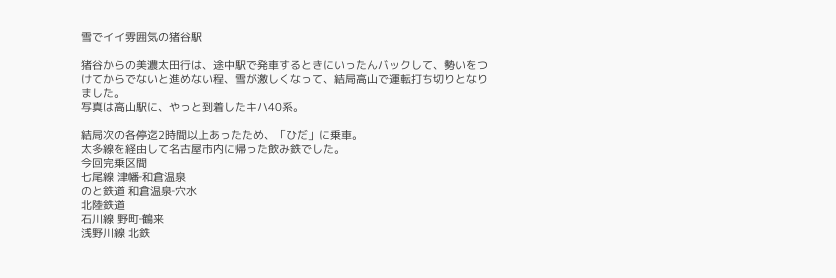雪でイイ雰囲気の猪谷駅

猪谷からの美濃太田行は、途中駅で発車するときにいったんバックして、勢いをつけてからでないと進めない程、雪が激しくなって、結局高山で運転打ち切りとなりました。
写真は高山駅に、やっと到着したキハ40系。

結局次の各停迄2時間以上あったため、「ひだ」に乗車。
太多線を経由して名古屋市内に帰った飲み鉄でした。
今回完乗区間
七尾線 津幡‐和倉温泉
のと鉄道 和倉温泉‐穴水
北陸鉄道
石川線 野町‐鶴来
浅野川線 北鉄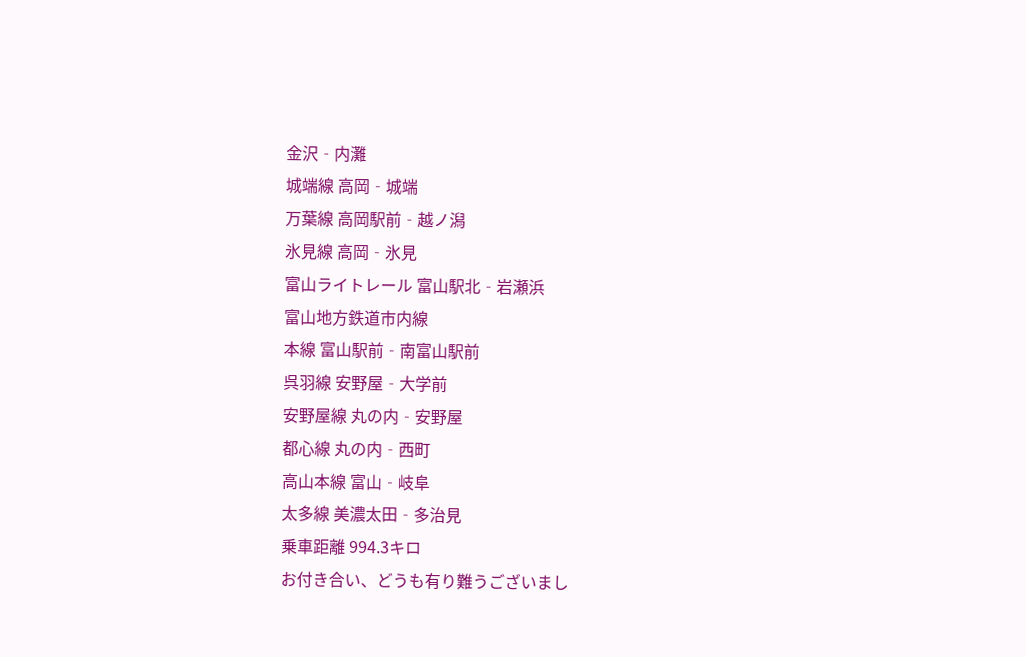金沢‐内灘
城端線 高岡‐城端
万葉線 高岡駅前‐越ノ潟
氷見線 高岡‐氷見
富山ライトレール 富山駅北‐岩瀬浜
富山地方鉄道市内線
本線 富山駅前‐南富山駅前
呉羽線 安野屋‐大学前
安野屋線 丸の内‐安野屋
都心線 丸の内‐西町
高山本線 富山‐岐阜
太多線 美濃太田‐多治見
乗車距離 994.3キロ
お付き合い、どうも有り難うございまし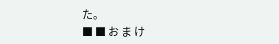た。
■ ■ お ま け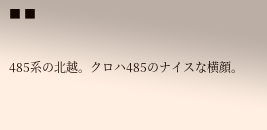■ ■

485系の北越。クロハ485のナイスな横顔。